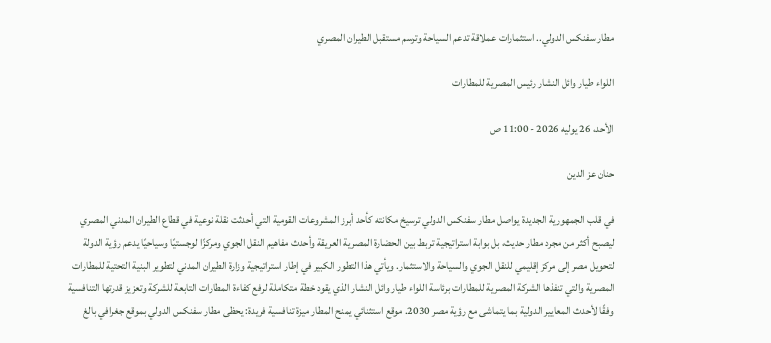مطار سفنكس الدولي.. استثمارات عملاقة تدعم السياحة وترسم مستقبل الطيران المصري

اللواء طيار وائل النشار رئيس المصرية للمطارات

الأحد، 26 يوليه 2026 - 11:00 ص

حنان عز الدين

في قلب الجمهورية الجديدة يواصل مطار سفنكس الدولي ترسيخ مكانته كأحد أبرز المشروعات القومية التي أحدثت نقلة نوعية في قطاع الطيران المدني المصري ليصبح أكثر من مجرد مطار حديث، بل بوابة استراتيجية تربط بين الحضارة المصرية العريقة وأحدث مفاهيم النقل الجوي ومركزًا لوجستيًا وسياحيًا يدعم رؤية الدولة لتحويل مصر إلى مركز إقليمي للنقل الجوي والسياحة والاستثمار. ويأتي هذا التطور الكبير في إطار استراتيجية وزارة الطيران المدني لتطوير البنية التحتية للمطارات المصرية والتي تنفذها الشركة المصرية للمطارات برئاسة اللواء طيار وائل النشار الذي يقود خطة متكاملة لرفع كفاءة المطارات التابعة للشركة وتعزيز قدرتها التنافسية وفقًا لأحدث المعايير الدولية بما يتماشى مع رؤية مصر 2030. موقع استثنائي يمنح المطار ميزة تنافسية فريدة: يحظى مطار سفنكس الدولي بموقع جغرافي بالغ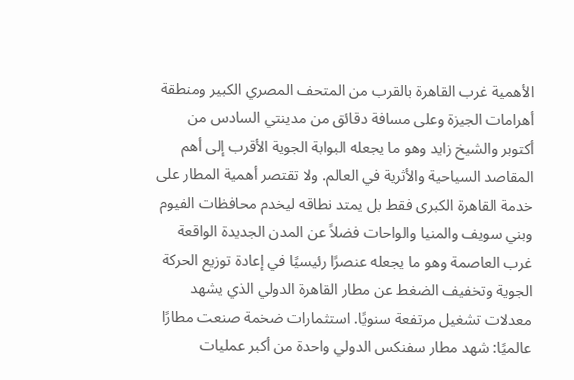الأهمية غرب القاهرة بالقرب من المتحف المصري الكبير ومنطقة أهرامات الجيزة وعلى مسافة دقائق من مدينتي السادس من أكتوبر والشيخ زايد وهو ما يجعله البوابة الجوية الأقرب إلى أهم المقاصد السياحية والأثرية في العالم. ولا تقتصر أهمية المطار على خدمة القاهرة الكبرى فقط بل يمتد نطاقه ليخدم محافظات الفيوم وبني سويف والمنيا والواحات فضلاً عن المدن الجديدة الواقعة غرب العاصمة وهو ما يجعله عنصرًا رئيسيًا في إعادة توزيع الحركة الجوية وتخفيف الضغط عن مطار القاهرة الدولي الذي يشهد معدلات تشغيل مرتفعة سنويًا. استثمارات ضخمة صنعت مطارًا عالميًا: شهد مطار سفنكس الدولي واحدة من أكبر عمليات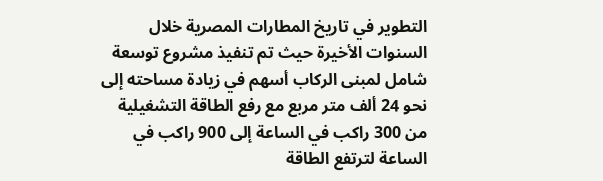التطوير في تاريخ المطارات المصرية خلال السنوات الأخيرة حيث تم تنفيذ مشروع توسعة شامل لمبنى الركاب أسهم في زيادة مساحته إلى نحو 24 ألف متر مربع مع رفع الطاقة التشغيلية من 300 راكب في الساعة إلى 900 راكب في الساعة لترتفع الطاقة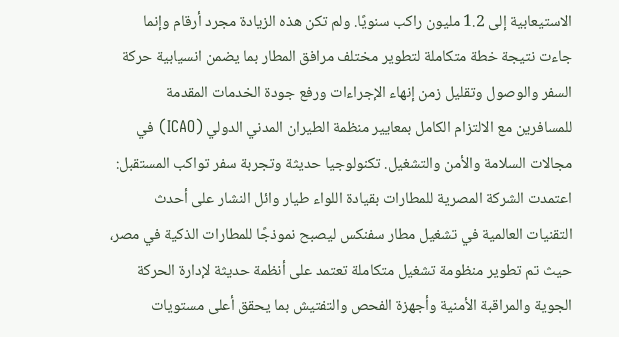الاستيعابية إلى 1.2 مليون راكب سنويًا. ولم تكن هذه الزيادة مجرد أرقام وإنما جاءت نتيجة خطة متكاملة لتطوير مختلف مرافق المطار بما يضمن انسيابية حركة السفر والوصول وتقليل زمن إنهاء الإجراءات ورفع جودة الخدمات المقدمة للمسافرين مع الالتزام الكامل بمعايير منظمة الطيران المدني الدولي (ICAO) في مجالات السلامة والأمن والتشغيل. تكنولوجيا حديثة وتجربة سفر تواكب المستقبل: اعتمدت الشركة المصرية للمطارات بقيادة اللواء طيار وائل النشار على أحدث التقنيات العالمية في تشغيل مطار سفنكس ليصبح نموذجًا للمطارات الذكية في مصر، حيث تم تطوير منظومة تشغيل متكاملة تعتمد على أنظمة حديثة لإدارة الحركة الجوية والمراقبة الأمنية وأجهزة الفحص والتفتيش بما يحقق أعلى مستويات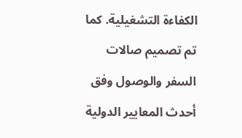الكفاءة التشغيلية. كما تم تصميم صالات السفر والوصول وفق أحدث المعايير الدولية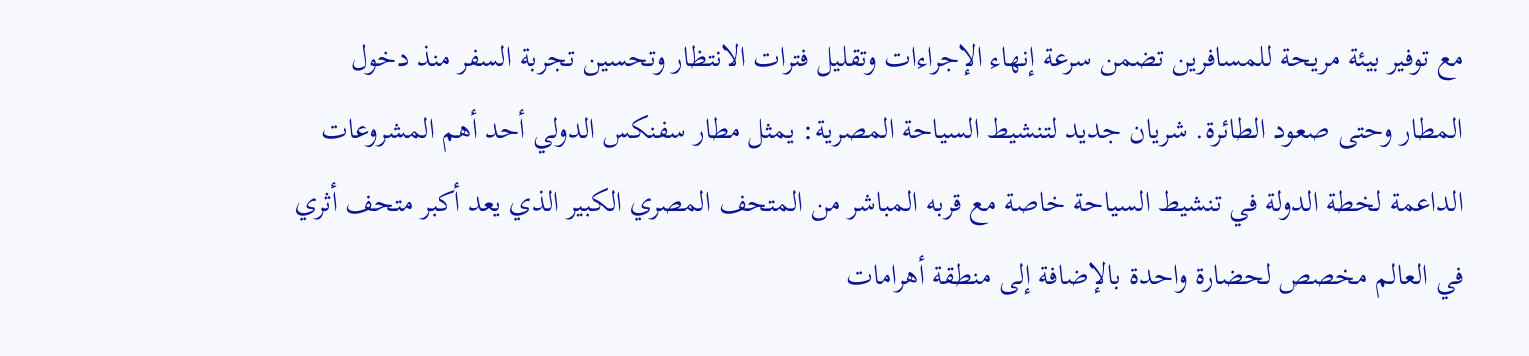مع توفير بيئة مريحة للمسافرين تضمن سرعة إنهاء الإجراءات وتقليل فترات الانتظار وتحسين تجربة السفر منذ دخول المطار وحتى صعود الطائرة. شريان جديد لتنشيط السياحة المصرية: يمثل مطار سفنكس الدولي أحد أهم المشروعات الداعمة لخطة الدولة في تنشيط السياحة خاصة مع قربه المباشر من المتحف المصري الكبير الذي يعد أكبر متحف أثري في العالم مخصص لحضارة واحدة بالإضافة إلى منطقة أهرامات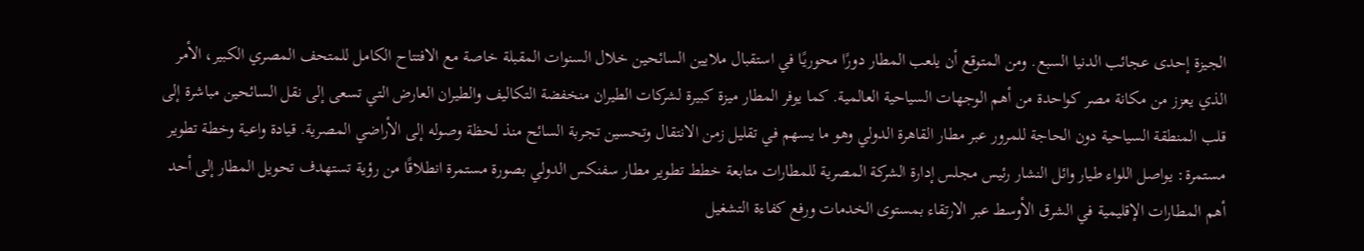الجيزة إحدى عجائب الدنيا السبع. ومن المتوقع أن يلعب المطار دورًا محوريًا في استقبال ملايين السائحين خلال السنوات المقبلة خاصة مع الافتتاح الكامل للمتحف المصري الكبير، الأمر الذي يعزز من مكانة مصر كواحدة من أهم الوجهات السياحية العالمية. كما يوفر المطار ميزة كبيرة لشركات الطيران منخفضة التكاليف والطيران العارض التي تسعى إلى نقل السائحين مباشرة إلى قلب المنطقة السياحية دون الحاجة للمرور عبر مطار القاهرة الدولي وهو ما يسهم في تقليل زمن الانتقال وتحسين تجربة السائح منذ لحظة وصوله إلى الأراضي المصرية. قيادة واعية وخطة تطوير مستمرة: يواصل اللواء طيار وائل النشار رئيس مجلس إدارة الشركة المصرية للمطارات متابعة خطط تطوير مطار سفنكس الدولي بصورة مستمرة انطلاقًا من رؤية تستهدف تحويل المطار إلى أحد أهم المطارات الإقليمية في الشرق الأوسط عبر الارتقاء بمستوى الخدمات ورفع كفاءة التشغيل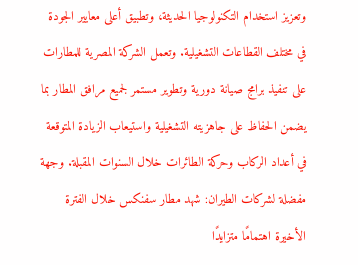وتعزيز استخدام التكنولوجيا الحديثة، وتطبيق أعلى معايير الجودة في مختلف القطاعات التشغيلية. وتعمل الشركة المصرية للمطارات على تنفيذ برامج صيانة دورية وتطوير مستمر لجميع مرافق المطار بما يضمن الحفاظ على جاهزيته التشغيلية واستيعاب الزيادة المتوقعة في أعداد الركاب وحركة الطائرات خلال السنوات المقبلة. وجهة مفضلة لشركات الطيران: شهد مطار سفنكس خلال الفترة الأخيرة اهتمامًا متزايدًا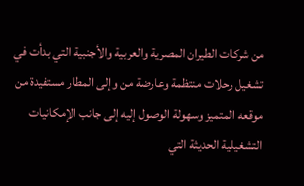من شركات الطيران المصرية والعربية والأجنبية التي بدأت في تشغيل رحلات منتظمة وعارضة من وإلى المطار مستفيدة من موقعه المتميز وسهولة الوصول إليه إلى جانب الإمكانيات التشغيلية الحديثة التي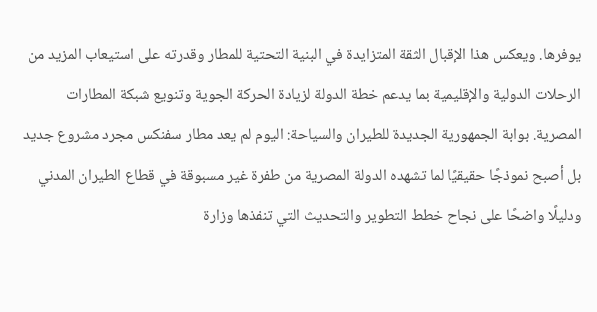يوفرها. ويعكس هذا الإقبال الثقة المتزايدة في البنية التحتية للمطار وقدرته على استيعاب المزيد من الرحلات الدولية والإقليمية بما يدعم خطة الدولة لزيادة الحركة الجوية وتنويع شبكة المطارات المصرية. بوابة الجمهورية الجديدة للطيران والسياحة: اليوم لم يعد مطار سفنكس مجرد مشروع جديد بل أصبح نموذجًا حقيقيًا لما تشهده الدولة المصرية من طفرة غير مسبوقة في قطاع الطيران المدني ودليلًا واضحًا على نجاح خطط التطوير والتحديث التي تنفذها وزارة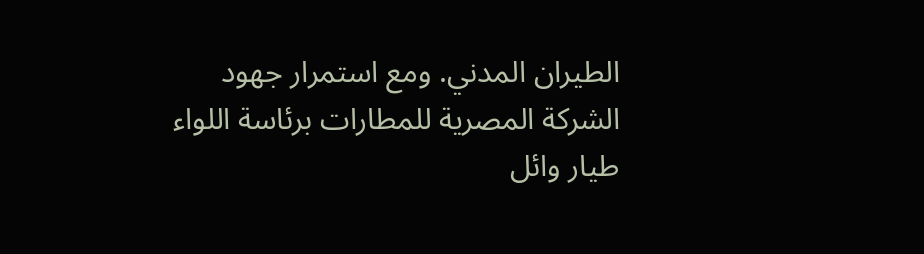الطيران المدني. ومع استمرار جهود الشركة المصرية للمطارات برئاسة اللواء طيار وائل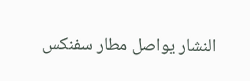النشار يواصل مطار سفنكس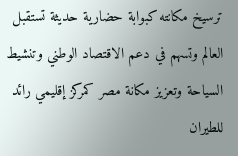ترسيخ مكانته كبوابة حضارية حديثة تستقبل العالم وتسهم في دعم الاقتصاد الوطني وتنشيط السياحة وتعزيز مكانة مصر كمركز إقليمي رائد للطيران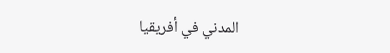المدني في أفريقيا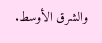والشرق الأوسط.